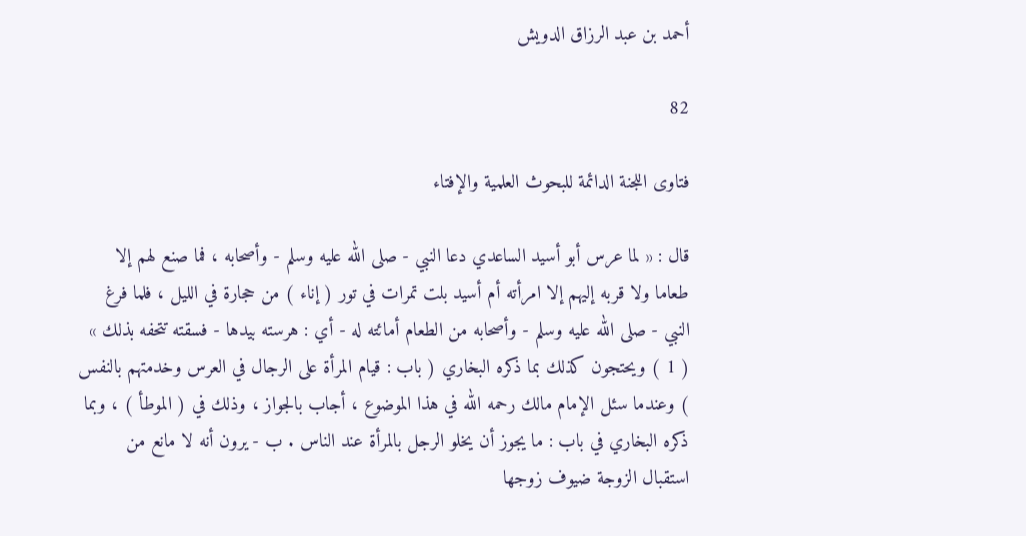أحمد بن عبد الرزاق الدويش

82

فتاوى اللجنة الدائمة للبحوث العلمية والإفتاء

قال : « لما عرس أبو أسيد الساعدي دعا النبي - صلى الله عليه وسلم - وأصحابه ، فما صنع لهم إلا طعاما ولا قربه إليهم إلا امرأته أم أسيد بلت تمرات في تور ( إناء ) من حجارة في الليل ، فلما فرغ النبي - صلى الله عليه وسلم - وأصحابه من الطعام أمائته له - أي : هرسته بيدها - فسقته تتحفه بذلك » ( 1 ) ويحتجون كذلك بما ذكره البخاري ( باب : قيام المرأة على الرجال في العرس وخدمتهم بالنفس ) وعندما سئل الإمام مالك رحمه الله في هذا الموضوع ، أجاب بالجواز ، وذلك في ( الموطأ ) ، وبما ذكره البخاري في باب : ما يجوز أن يخلو الرجل بالمرأة عند الناس . ب - يرون أنه لا مانع من استقبال الزوجة ضيوف زوجها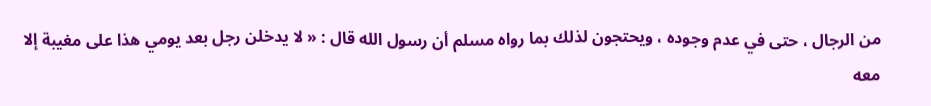من الرجال ، حتى في عدم وجوده ، ويحتجون لذلك بما رواه مسلم أن رسول الله قال : « لا يدخلن رجل بعد يومي هذا على مغيبة إلا معه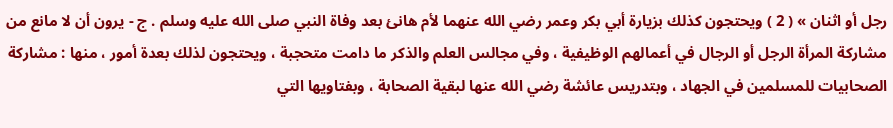رجل أو اثنان » ( 2 ) ويحتجون كذلك بزيارة أبي بكر وعمر رضي الله عنهما لأم هانئ بعد وفاة النبي صلى الله عليه وسلم . ج - يرون أن لا مانع من مشاركة المرأة الرجل أو الرجال في أعمالهم الوظيفية ، وفي مجالس العلم والذكر ما دامت متحجبة ، ويحتجون لذلك بعدة أمور ، منها : مشاركة الصحابيات للمسلمين في الجهاد ، وبتدريس عائشة رضي الله عنها لبقية الصحابة ، وبفتاويها التي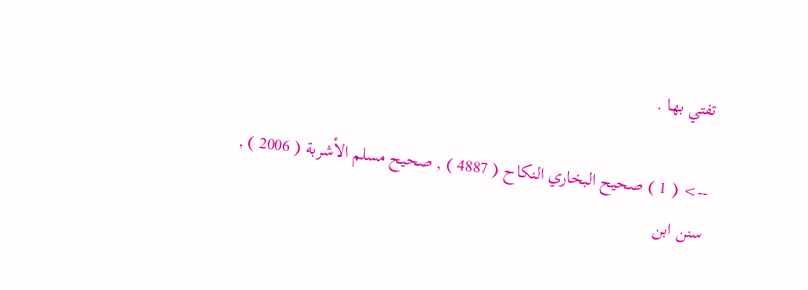تفتي بها .

--> ( 1 ) صحيح البخاري النكاح ( 4887 ) , صحيح مسلم الأشربة ( 2006 ) , سنن ابن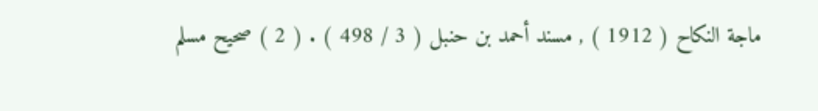ماجة النكاح ( 1912 ) , مسند أحمد بن حنبل ( 3 / 498 ) . ( 2 ) صحيح مسلم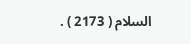السلام ( 2173 ) .